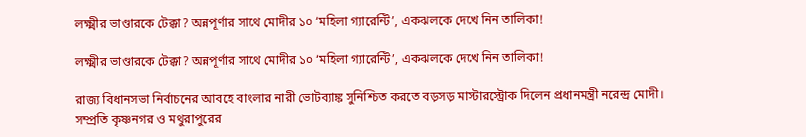লক্ষ্মীর ভাণ্ডারকে টেক্কা? অন্নপূর্ণার সাথে মোদীর ১০ ‘মহিলা গ্যারেন্টি’, একঝলকে দেখে নিন তালিকা!

লক্ষ্মীর ভাণ্ডারকে টেক্কা? অন্নপূর্ণার সাথে মোদীর ১০ ‘মহিলা গ্যারেন্টি’, একঝলকে দেখে নিন তালিকা!

রাজ্য বিধানসভা নির্বাচনের আবহে বাংলার নারী ভোটব্যাঙ্ক সুনিশ্চিত করতে বড়সড় মাস্টারস্ট্রোক দিলেন প্রধানমন্ত্রী নরেন্দ্র মোদী। সম্প্রতি কৃষ্ণনগর ও মথুরাপুরের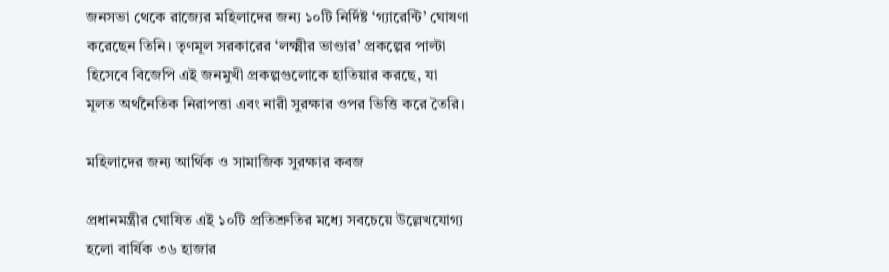জনসভা থেকে রাজ্যের মহিলাদের জন্য ১০টি নির্দিষ্ট ‘গ্যারেন্টি’ ঘোষণা করেছেন তিনি। তৃণমূল সরকারের ‘লক্ষ্মীর ভাণ্ডার’ প্রকল্পের পাল্টা হিসেবে বিজেপি এই জনমুখী প্রকল্পগুলোকে হাতিয়ার করছে, যা মূলত অর্থনৈতিক নিরাপত্তা এবং নারী সুরক্ষার ওপর ভিত্তি করে তৈরি।

মহিলাদের জন্য আর্থিক ও সামাজিক সুরক্ষার কবজ

প্রধানমন্ত্রীর ঘোষিত এই ১০টি প্রতিশ্রুতির মধ্যে সবচেয়ে উল্লেখযোগ্য হলো বার্ষিক ৩৬ হাজার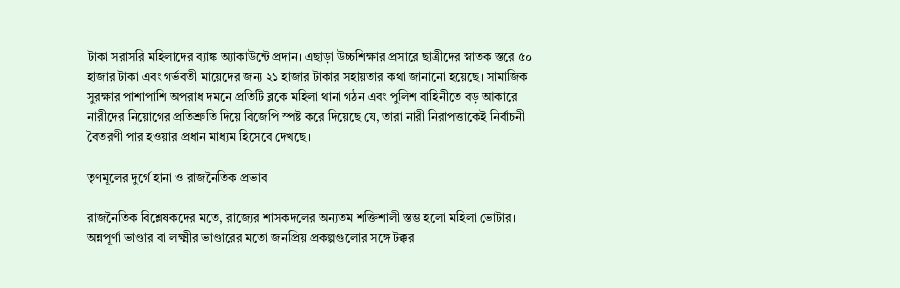টাকা সরাসরি মহিলাদের ব্যাঙ্ক অ্যাকাউন্টে প্রদান। এছাড়া উচ্চশিক্ষার প্রসারে ছাত্রীদের স্নাতক স্তরে ৫০ হাজার টাকা এবং গর্ভবতী মায়েদের জন্য ২১ হাজার টাকার সহায়তার কথা জানানো হয়েছে। সামাজিক সুরক্ষার পাশাপাশি অপরাধ দমনে প্রতিটি ব্লকে মহিলা থানা গঠন এবং পুলিশ বাহিনীতে বড় আকারে নারীদের নিয়োগের প্রতিশ্রুতি দিয়ে বিজেপি স্পষ্ট করে দিয়েছে যে, তারা নারী নিরাপত্তাকেই নির্বাচনী বৈতরণী পার হওয়ার প্রধান মাধ্যম হিসেবে দেখছে।

তৃণমূলের দুর্গে হানা ও রাজনৈতিক প্রভাব

রাজনৈতিক বিশ্লেষকদের মতে, রাজ্যের শাসকদলের অন্যতম শক্তিশালী স্তম্ভ হলো মহিলা ভোটার। অন্নপূর্ণা ভাণ্ডার বা লক্ষ্মীর ভাণ্ডারের মতো জনপ্রিয় প্রকল্পগুলোর সঙ্গে টক্কর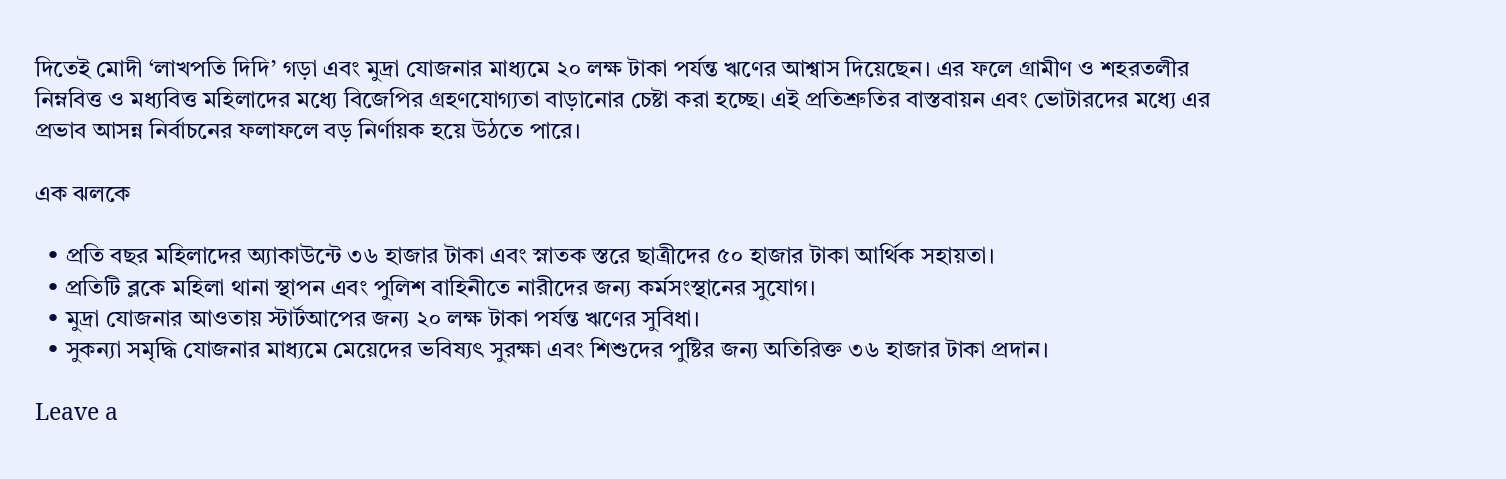দিতেই মোদী ‘লাখপতি দিদি’ গড়া এবং মুদ্রা যোজনার মাধ্যমে ২০ লক্ষ টাকা পর্যন্ত ঋণের আশ্বাস দিয়েছেন। এর ফলে গ্রামীণ ও শহরতলীর নিম্নবিত্ত ও মধ্যবিত্ত মহিলাদের মধ্যে বিজেপির গ্রহণযোগ্যতা বাড়ানোর চেষ্টা করা হচ্ছে। এই প্রতিশ্রুতির বাস্তবায়ন এবং ভোটারদের মধ্যে এর প্রভাব আসন্ন নির্বাচনের ফলাফলে বড় নির্ণায়ক হয়ে উঠতে পারে।

এক ঝলকে

  • প্রতি বছর মহিলাদের অ্যাকাউন্টে ৩৬ হাজার টাকা এবং স্নাতক স্তরে ছাত্রীদের ৫০ হাজার টাকা আর্থিক সহায়তা।
  • প্রতিটি ব্লকে মহিলা থানা স্থাপন এবং পুলিশ বাহিনীতে নারীদের জন্য কর্মসংস্থানের সুযোগ।
  • মুদ্রা যোজনার আওতায় স্টার্টআপের জন্য ২০ লক্ষ টাকা পর্যন্ত ঋণের সুবিধা।
  • সুকন্যা সমৃদ্ধি যোজনার মাধ্যমে মেয়েদের ভবিষ্যৎ সুরক্ষা এবং শিশুদের পুষ্টির জন্য অতিরিক্ত ৩৬ হাজার টাকা প্রদান।

Leave a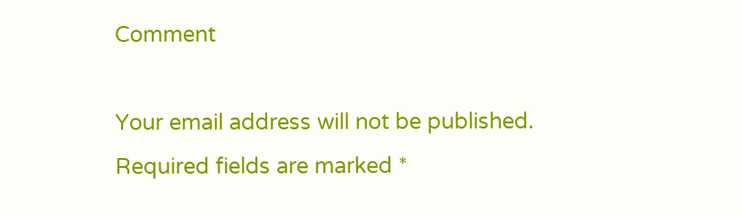Comment

Your email address will not be published. Required fields are marked *